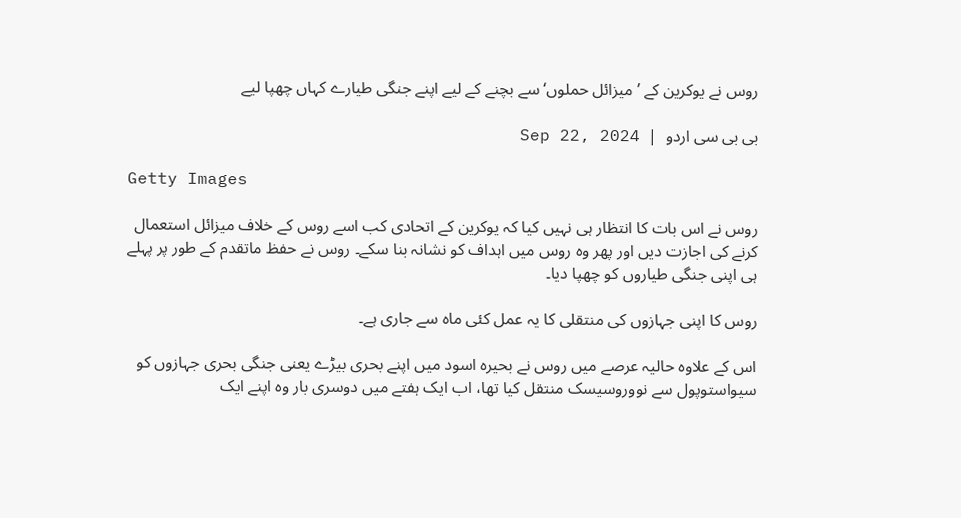روس نے یوکرین کے ’میزائل حملوں‘ سے بچنے کے لیے اپنے جنگی طیارے کہاں چھپا لیے

بی بی سی اردو  |  Sep 22, 2024

Getty Images

روس نے اس بات کا انتظار ہی نہیں کیا کہ یوکرین کے اتحادی کب اسے روس کے خلاف میزائل استعمال کرنے کی اجازت دیں اور پھر وہ روس میں اہداف کو نشانہ بنا سکے۔ روس نے حفظ ماتقدم کے طور پر پہلے ہی اپنی جنگی طیاروں کو چھپا دیا۔

روس کا اپنی جہازوں کی منتقلی کا یہ عمل کئی ماہ سے جاری ہے۔

اس کے علاوہ حالیہ عرصے میں روس نے بحیرہ اسود میں اپنے بحری بیڑے یعنی جنگی بحری جہازوں کو سیواستوپول سے نووروسیسک منتقل کیا تھا، اب ایک ہفتے میں دوسری بار وہ اپنے ایک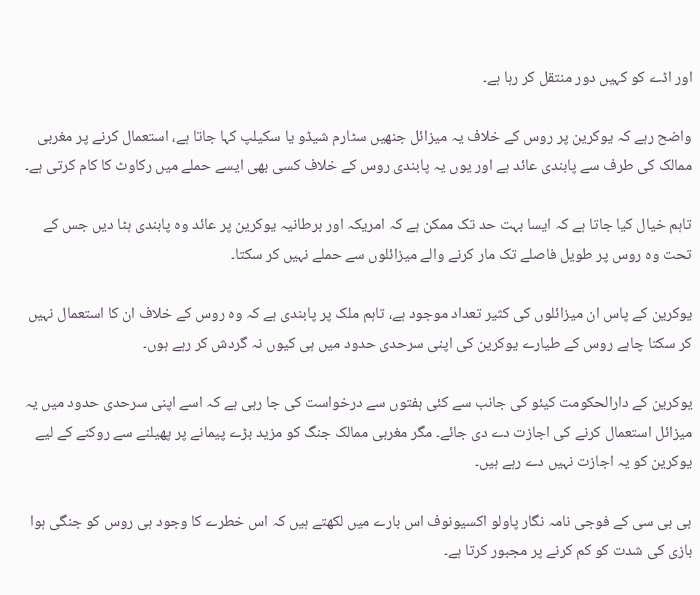اور اڈے کو کہیں دور منتقل کر رہا ہے۔

واضح رہے کہ یوکرین پر روس کے خلاف یہ میزائل جنھیں سٹارم شیڈو یا سکیلپ کہا جاتا ہے، استعمال کرنے پر مغربی ممالک کی طرف سے پابندی عائد ہے اور یوں یہ پابندی روس کے خلاف کسی بھی ایسے حملے میں رکاوٹ کا کام کرتی ہے۔

تاہم خیال کیا جاتا ہے کہ ایسا بہت حد تک ممکن ہے کہ امریکہ اور برطانیہ یوکرین پر عائد وہ پابندی ہٹا دیں جس کے تحت وہ روس پر طویل فاصلے تک مار کرنے والے میزائلوں سے حملے نہیں کر سکتا۔

یوکرین کے پاس ان میزائلوں کی کثیر تعداد موجود ہے، تاہم ملک پر پابندی ہے کہ وہ روس کے خلاف ان کا استعمال نہیں کر سکتا چاہے روس کے طیارے یوکرین کی اپنی سرحدی حدود میں ہی کیوں نہ گردش کر رہے ہوں۔

یوکرین کے دارالحکومت کیئو کی جانب سے کئی ہفتوں سے درخواست کی جا رہی ہے کہ اسے اپنی سرحدی حدود میں یہ میزائل استعمال کرنے کی اجازت دے دی جائے۔ مگر مغربی ممالک جنگ کو مزید بڑے پیمانے پر پھیلنے سے روکنے کے لیے یوکرین کو یہ اجازت نہیں دے رہے ہیں۔

بی بی سی کے فوجی نامہ نگار پاولو اکسیونوف اس بارے میں لکھتے ہیں کہ اس خطرے کا وجود ہی روس کو جنگی ہوا بازی کی شدت کو کم کرنے پر مجبور کرتا ہے۔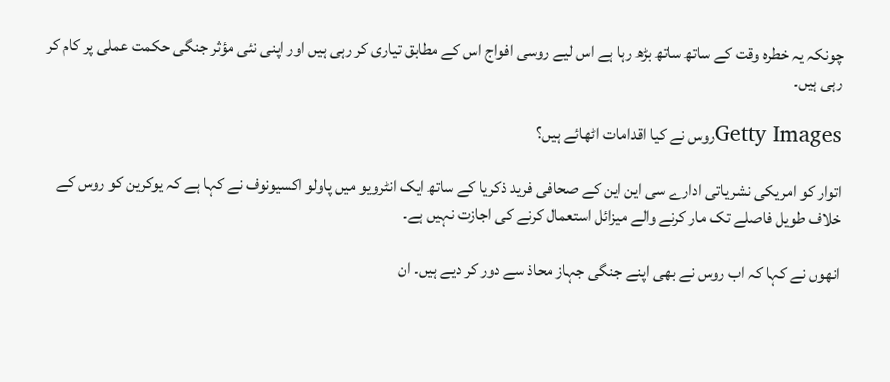چونکہ یہ خطرہ وقت کے ساتھ ساتھ بڑھ رہا ہے اس لیے روسی افواج اس کے مطابق تیاری کر رہی ہیں اور اپنی نئی مؤثر جنگی حکمت عملی پر کام کر رہی ہیں۔

Getty Imagesروس نے کیا اقدامات اٹھائے ہیں؟

اتوار کو امریکی نشریاتی ادارے سی این این کے صحافی فرید ذکریا کے ساتھ ایک انٹرویو میں پاولو اکسیونوف نے کہا ہے کہ یوکرین کو روس کے خلاف طویل فاصلے تک مار کرنے والے میزائل استعمال کرنے کی اجازت نہیں ہے۔

انھوں نے کہا کہ اب روس نے بھی اپنے جنگی جہاز محاذ سے دور کر دیے ہیں۔ ان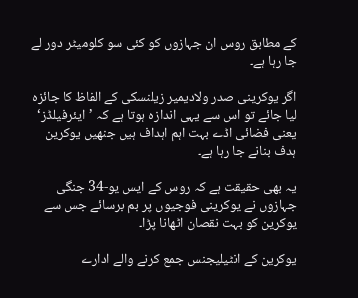کے مطابق روس ان جہازوں کو کئی سو کلومیٹر دور لے جا رہا ہے۔

اگر یوکرینی صدر ولادیمیر زیلنسکی کے الفاظ کا جائزہ لیا جائے تو اس سے یہی اندازہ ہوتا ہے کہ ’ایئرفیلڈز‘ یعنی فضائی اڈے بہت اہم اہداف ہیں جنھیں یوکرین ہدف بنانے جا رہا ہے۔

یہ بھی حقیقت ہے کہ روس کے ایس یو-34 جنگی جہازوں نے یوکرینی فوجیوں پر بم برسائے جس سے یوکرین کو بہت نقصان اٹھانا پڑا۔

یوکرین کے انٹیلیجنس جمع کرنے والے ادارے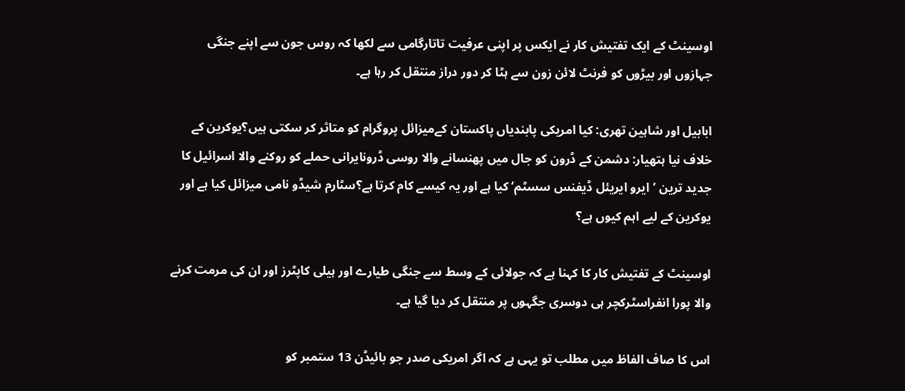اوسینٹ کے ایک تفتیش کار نے ایکس پر اپنی عرفیت تاتارگامی سے لکھا کہ روس جون سے اپنے جنگی جہازوں اور بیڑوں کو فرنٹ لائن زون سے ہٹا کر دور دراز منتقل کر رہا ہے۔

ابابیل اور شاہین تھری: کیا امریکی پابندیاں پاکستان کےمیزائل پروگرام کو متاثر کر سکتی ہیں؟یوکرین کے خلاف نیا ہتھیار: دشمن کے ڈرون کو جال میں پھنسانے والا روسی ڈرونایرانی حملے کو روکنے والا اسرائیل کا جدید ترین ’ایرو ایریئل ڈیفنس سسٹم‘ کیا ہے اور یہ کیسے کام کرتا ہے؟سٹارم شیڈو نامی میزائل کیا ہے اور یوکرین کے لیے اہم کیوں ہے؟

اوسینٹ کے تفتیش کار کا کہنا ہے کہ جولائی کے وسط سے جنگی طیارے اور ہیلی کاپٹرز اور ان کی مرمت کرنے والا پورا انفراسٹرکچر ہی دوسری جگہوں پر منتقل کر دیا گیا ہے۔

اس کا صاف الفاظ میں مطلب تو یہی ہے کہ اگر امریکی صدر جو بائیڈن 13 ستمبر کو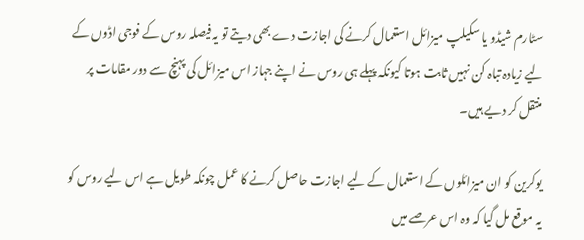سٹارم شیڈو یا سکیلپ میزائل استعمال کرنے کی اجازت دے بھی دیتے تو یہ فیصلہ روس کے فوجی اڈوں کے لیے زیادہ تباہ کن نہیں ثابت ہوتا کیونکہ پہلے ہی روس نے اپنے جہاز اس میزائل کی پہنچ سے دور مقامات پر منتقل کر دیے ہیں۔

یوکرین کو ان میزائلوں کے استعمال کے لیے اجازت حاصل کرنے کا عمل چونکہ طویل ہے اس لیے روس کو یہ موقع مل گیا کہ وہ اس عرصے میں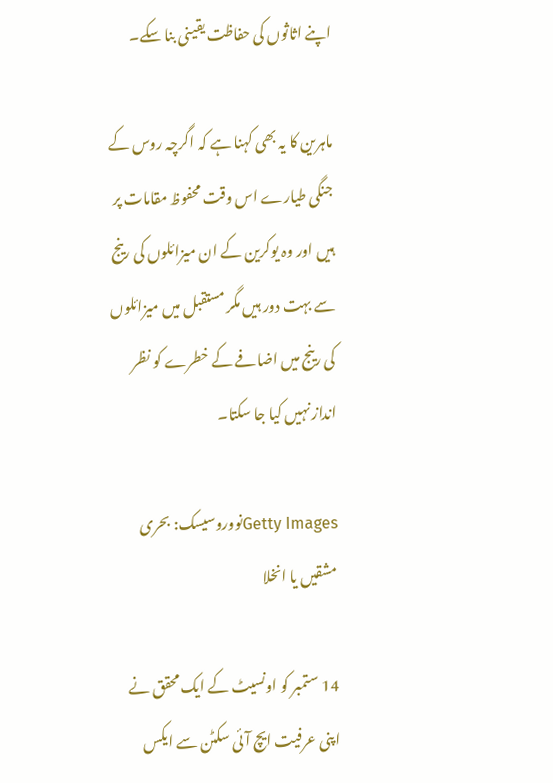اپنے اثاثوں کی حفاظت یقینی بنا سکے۔

ماہرین کا یہ بھی کہنا ہے کہ اگرچہ روس کے جنگی طیارے اس وقت محفوظ مقامات پر ہیں اور وہ یوکرین کے ان میزائلوں کی رینج سے بہت دور ہیں مگر مستقبل میں میزائلوں کی رینج میں اضافے کے خطرے کو نظر انداز نہیں کیا جا سکتا۔

Getty Imagesنووروسیسک: بحری مشقیں یا انخلا

14 ستمبر کو اونسیٹ کے ایک محقق نے اپنی عرفیت ایچ آئی سکٹن سے ایکس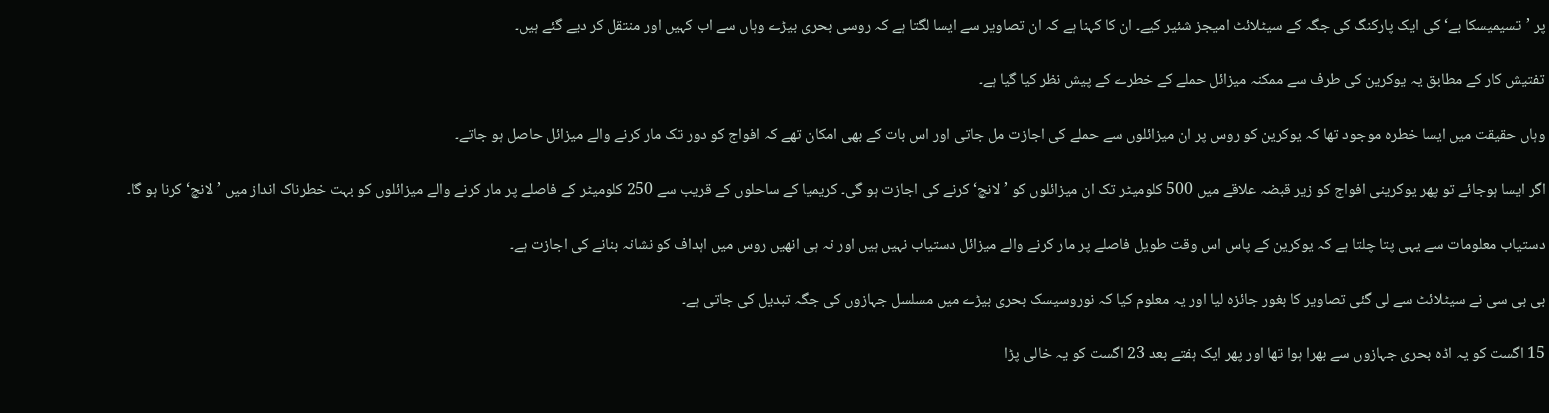پر ’تسیمیسکا بے‘ کی ایک پارکنگ کی جگہ کے سیٹلائٹ امیجز شئیر کیے۔ ان کا کہنا ہے کہ ان تصاویر سے ایسا لگتا ہے کہ روسی بحری بیڑے وہاں سے اب کہیں اور منتقل کر دیے گئے ہیں۔

تفتیش کار کے مطابق یہ یوکرین کی طرف سے ممکنہ میزائل حملے کے خطرے کے پیش نظر کیا گیا ہے۔

وہاں حقیقت میں ایسا خطرہ موجود تھا کہ یوکرین کو روس پر ان میزائلوں سے حملے کی اجازت مل جاتی اور اس بات کے بھی امکان تھے کہ افواج کو دور تک مار کرنے والے میزائل حاصل ہو جاتے۔

اگر ایسا ہوجائے تو پھر یوکرینی افواج کو زیر قبضہ علاقے میں 500 کلومیٹر تک ان میزائلوں کو ’لانچ‘ کرنے کی اجازت ہو گی۔ کریمیا کے ساحلوں کے قریب سے 250 کلومیٹر کے فاصلے پر مار کرنے والے میزائلوں کو بہت خطرناک انداز میں ’لانچ‘ کرنا ہو گا۔

دستیاب معلومات سے یہی پتا چلتا ہے کہ یوکرین کے پاس اس وقت طویل فاصلے پر مار کرنے والے میزائل دستیاب نہیں ہیں اور نہ ہی انھیں روس میں اہداف کو نشانہ بنانے کی اجازت ہے۔

بی بی سی نے سیٹلائٹ سے لی گئی تصاویر کا بغور جائزہ لیا اور یہ معلوم کیا کہ نوروسیسک بحری بیڑے میں مسلسل جہازوں کی جگہ تبدیل کی جاتی ہے۔

15 اگست کو یہ اڈہ بحری جہازوں سے بھرا ہوا تھا اور پھر ایک ہفتے بعد 23 اگست کو یہ خالی پڑا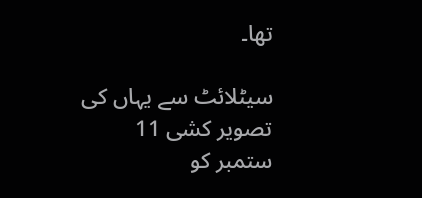تھا۔

سیٹلائٹ سے یہاں کی تصویر کشی 11 ستمبر کو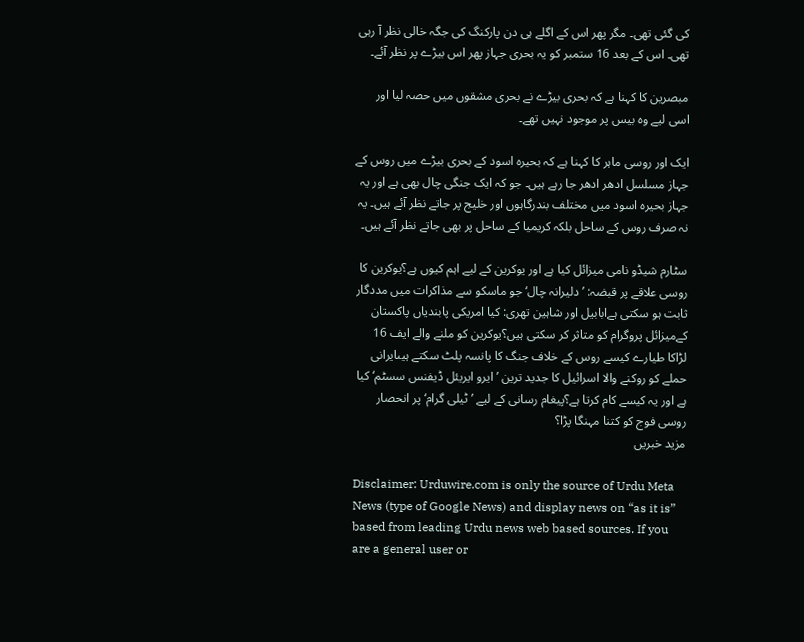کی گئی تھی۔ مگر پھر اس کے اگلے ہی دن پارکنگ کی جگہ خالی نظر آ رہی تھی۔ اس کے بعد 16 ستمبر کو یہ بحری جہاز پھر اس بیڑے پر نظر آئے۔

مبصرین کا کہنا ہے کہ بحری بیڑے نے بحری مشقوں میں حصہ لیا اور اسی لیے وہ بیس پر موجود نہیں تھے۔

ایک اور روسی ماہر کا کہنا ہے کہ بحیرہ اسود کے بحری بیڑے میں روس کے جہاز مسلسل ادھر ادھر جا رہے ہیں۔ جو کہ ایک جنگی چال بھی ہے اور یہ جہاز بحیرہ اسود میں مختلف بندرگاہوں اور خلیج پر جاتے نظر آئے ہیں۔ یہ نہ صرف روس کے ساحل بلکہ کریمیا کے ساحل پر بھی جاتے نظر آئے ہیں۔

سٹارم شیڈو نامی میزائل کیا ہے اور یوکرین کے لیے اہم کیوں ہے؟یوکرین کا روسی علاقے پر قبضہ: ’دلیرانہ چال‘ جو ماسکو سے مذاکرات میں مددگار ثابت ہو سکتی ہےابابیل اور شاہین تھری: کیا امریکی پابندیاں پاکستان کےمیزائل پروگرام کو متاثر کر سکتی ہیں؟یوکرین کو ملنے والے ایف 16 لڑاکا طیارے کیسے روس کے خلاف جنگ کا پانسہ پلٹ سکتے ہیںایرانی حملے کو روکنے والا اسرائیل کا جدید ترین ’ایرو ایریئل ڈیفنس سسٹم‘ کیا ہے اور یہ کیسے کام کرتا ہے؟پیغام رسانی کے لیے ’ٹیلی گرام‘ پر انحصار روسی فوج کو کتنا مہنگا پڑا؟
مزید خبریں

Disclaimer: Urduwire.com is only the source of Urdu Meta News (type of Google News) and display news on “as it is” based from leading Urdu news web based sources. If you are a general user or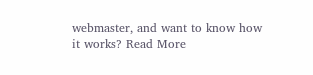webmaster, and want to know how it works? Read More